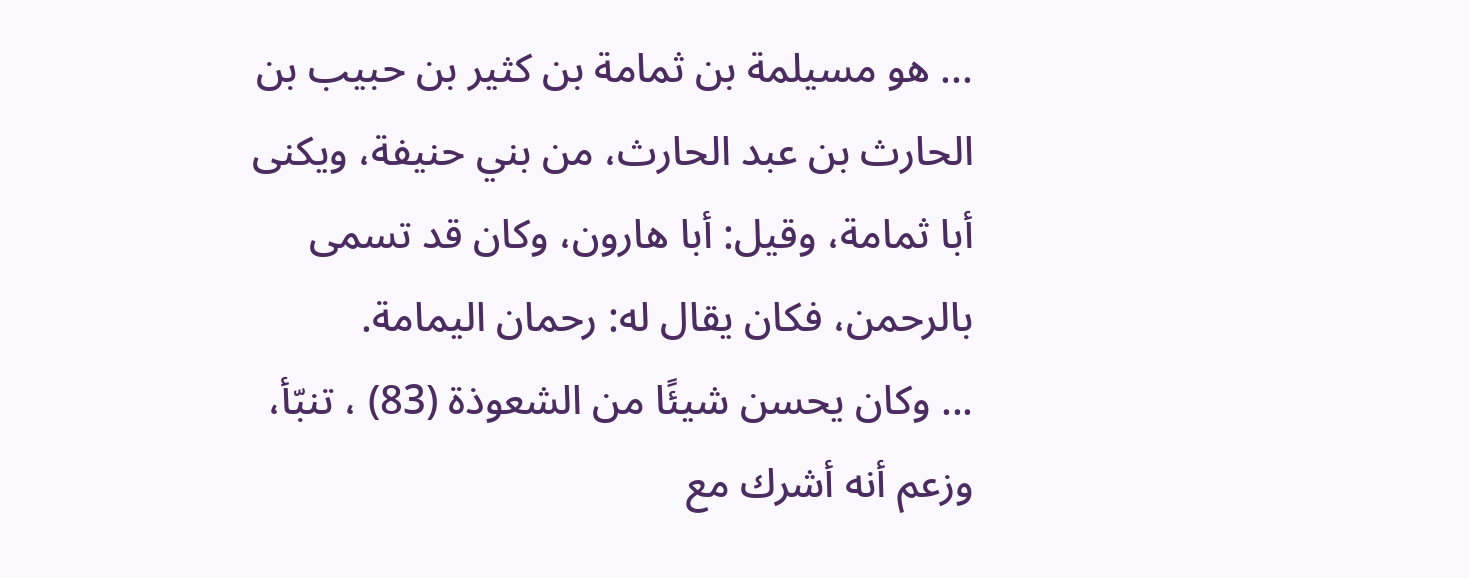... هو مسيلمة بن ثمامة بن كثير بن حبيب بن الحارث بن عبد الحارث، من بني حنيفة، ويكنى أبا ثمامة، وقيل: أبا هارون، وكان قد تسمى بالرحمن، فكان يقال له: رحمان اليمامة.
... وكان يحسن شيئًا من الشعوذة (83) ، تنبّأ، وزعم أنه أشرك مع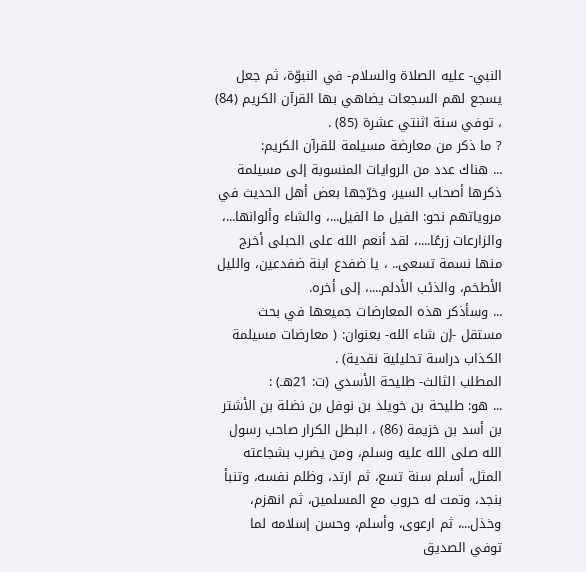النبي- عليه الصلاة والسلام- في النبوّة، ثم جعل يسجع لهم السجعات يضاهي بها القرآن الكريم (84) ، توفي سنة اثنتي عشرة (85) .
? ما ذكر من معارضة مسيلمة للقرآن الكريم:
... هناك عدد من الروايات المنسوبة إلى مسيلمة ذكرها أصحاب السير، وخرّجها بعض أهل الحديث في مروياتهم نحو: الفيل ما الفيل...، والشاء وألوانها...، والزارعات زرعًا....، لقد أنعم الله على الحبلى أخرج منها نسمة تسعى.. ، يا ضفدع ابنة ضفدعين، والليل الأطخم، والذئب الأدلم....، إلى أخره.
... وسأذكر هذه المعارضات جميعها في بحث مستقل -إن شاء الله- بعنوان: ( معارضات مسيلمة الكذاب دراسة تحليلية نقدية) .
المطلب الثالث- طليحة الأسدي (ت: 21هـ) :
... هو: طليحة بن خويلد بن نوفل بن نضلة بن الأشتر بن أسد بن خزيمة (86) ، البطل الكرار صاحب رسول الله صلى الله عليه وسلم، ومن يضرب بشجاعته المثل، أسلم سنة تسع، ثم ارتد، وظلم نفسه، وتنبأ بنجد، وتمت له حروب مع المسلمين، ثم انهزم، وخذل...، ثم ارعوى، وأسلم، وحسن إسلامه لما توفي الصديق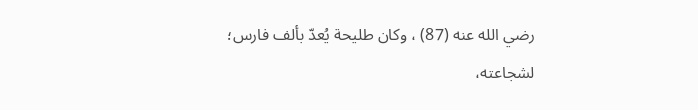رضي الله عنه (87) ، وكان طليحة يُعدّ بألف فارس؛ لشجاعته،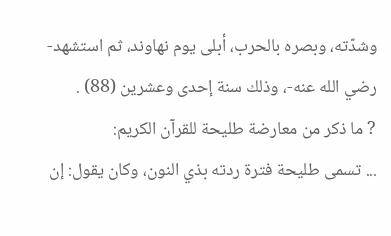وشدّته، وبصره بالحرب، أبلى يوم نهاوند، ثم استشهد- رضي الله عنه-، وذلك سنة إحدى وعشرين (88) .
? ما ذكر من معارضة طليحة للقرآن الكريم:
... تسمى طليحة فترة ردته بذي النون، وكان يقول: إن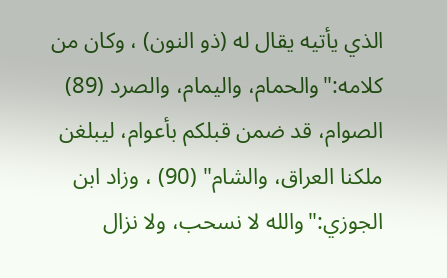الذي يأتيه يقال له (ذو النون) ، وكان من كلامه:"والحمام، واليمام، والصرد (89) الصوام، قد ضمن قبلكم بأعوام، ليبلغن ملكنا العراق، والشام" (90) ، وزاد ابن الجوزي:"والله لا نسحب، ولا نزال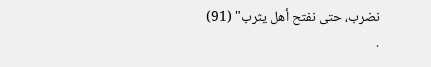نضرب، حتى نفتح أهل يثرب" (91) .